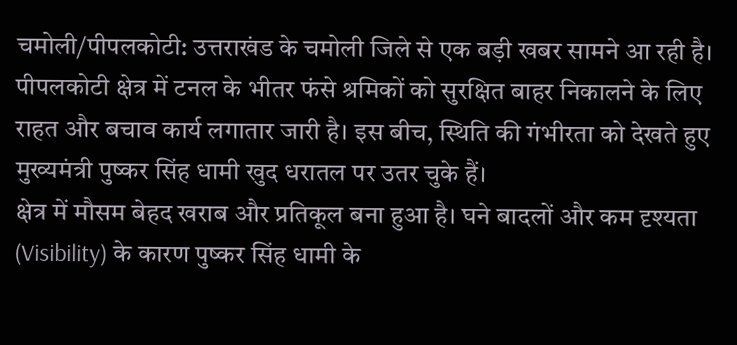चमोली/पीपलकोटी: उत्तराखंड के चमोली जिले से एक बड़ी खबर सामने आ रही है। पीपलकोटी क्षेत्र में टनल के भीतर फंसे श्रमिकों को सुरक्षित बाहर निकालने के लिए राहत और बचाव कार्य लगातार जारी है। इस बीच, स्थिति की गंभीरता को देखते हुए मुख्यमंत्री पुष्कर सिंह धामी खुद धरातल पर उतर चुके हैं।
क्षेत्र में मौसम बेहद खराब और प्रतिकूल बना हुआ है। घने बादलों और कम दृश्यता (Visibility) के कारण पुष्कर सिंह धामी के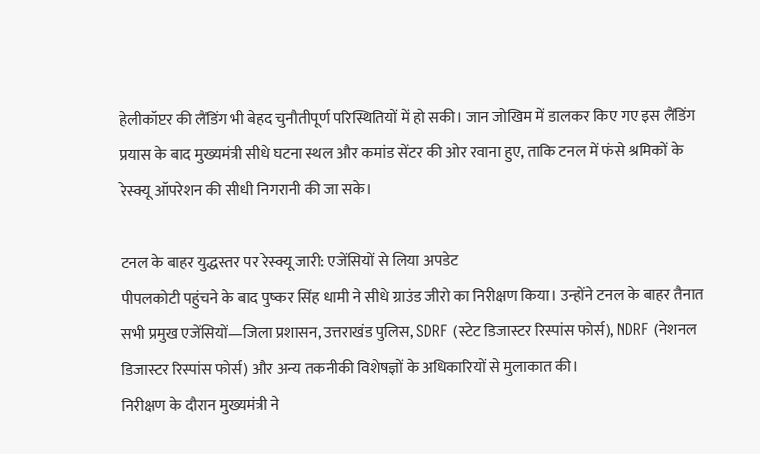हेलीकॉप्टर की लैंडिंग भी बेहद चुनौतीपूर्ण परिस्थितियों में हो सकी। जान जोखिम में डालकर किए गए इस लैंडिंग प्रयास के बाद मुख्यमंत्री सीधे घटना स्थल और कमांड सेंटर की ओर रवाना हुए, ताकि टनल में फंसे श्रमिकों के रेस्क्यू ऑपरेशन की सीधी निगरानी की जा सके।

टनल के बाहर युद्धस्तर पर रेस्क्यू जारी: एजेंसियों से लिया अपडेट
पीपलकोटी पहुंचने के बाद पुष्कर सिंह धामी ने सीधे ग्राउंड जीरो का निरीक्षण किया। उन्होंने टनल के बाहर तैनात सभी प्रमुख एजेंसियों—जिला प्रशासन, उत्तराखंड पुलिस, SDRF (स्टेट डिजास्टर रिस्पांस फोर्स), NDRF (नेशनल डिजास्टर रिस्पांस फोर्स) और अन्य तकनीकी विशेषज्ञों के अधिकारियों से मुलाकात की।
निरीक्षण के दौरान मुख्यमंत्री ने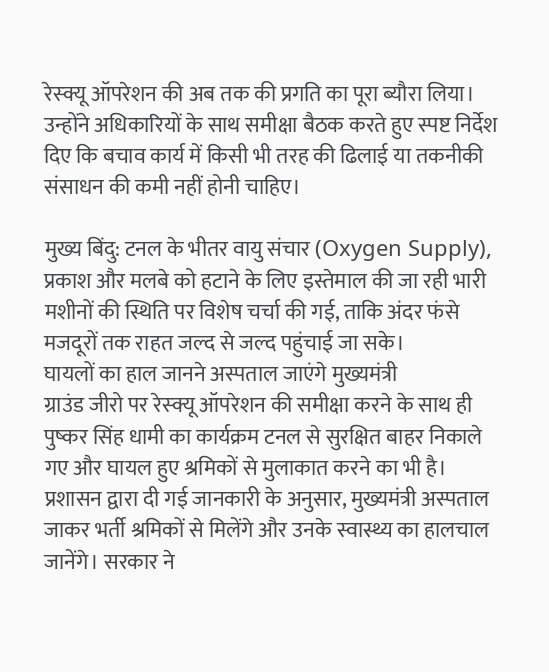रेस्क्यू ऑपरेशन की अब तक की प्रगति का पूरा ब्यौरा लिया। उन्होंने अधिकारियों के साथ समीक्षा बैठक करते हुए स्पष्ट निर्देश दिए कि बचाव कार्य में किसी भी तरह की ढिलाई या तकनीकी संसाधन की कमी नहीं होनी चाहिए।

मुख्य बिंदु: टनल के भीतर वायु संचार (Oxygen Supply), प्रकाश और मलबे को हटाने के लिए इस्तेमाल की जा रही भारी मशीनों की स्थिति पर विशेष चर्चा की गई, ताकि अंदर फंसे मजदूरों तक राहत जल्द से जल्द पहुंचाई जा सके।
घायलों का हाल जानने अस्पताल जाएंगे मुख्यमंत्री
ग्राउंड जीरो पर रेस्क्यू ऑपरेशन की समीक्षा करने के साथ ही पुष्कर सिंह धामी का कार्यक्रम टनल से सुरक्षित बाहर निकाले गए और घायल हुए श्रमिकों से मुलाकात करने का भी है।
प्रशासन द्वारा दी गई जानकारी के अनुसार, मुख्यमंत्री अस्पताल जाकर भर्ती श्रमिकों से मिलेंगे और उनके स्वास्थ्य का हालचाल जानेंगे। सरकार ने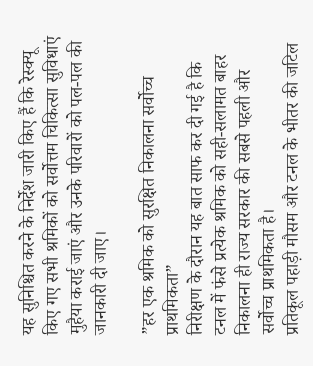यह सुनिश्चित करने के निर्देश जारी किए हैं कि रेस्क्यू किए गए सभी श्रमिकों को सर्वोत्तम चिकित्सा सुविधाएं मुहैया कराई जाएं और उनके परिवारों को पल-पल की जानकारी दी जाए।

”हर एक श्रमिक को सुरक्षित निकालना सर्वोच्च प्राथमिकता”
निरीक्षण के दौरान यह बात साफ कर दी गई है कि टनल में फंसे प्रत्येक श्रमिक को सही-सलामत बाहर निकालना ही राज्य सरकार की सबसे पहली और सर्वोच्च प्राथमिकता है।
प्रतिकूल पहाड़ी मौसम और टनल के भीतर की जटिल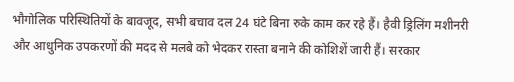भौगोलिक परिस्थितियों के बावजूद, सभी बचाव दल 24 घंटे बिना रुके काम कर रहे हैं। हैवी ड्रिलिंग मशीनरी और आधुनिक उपकरणों की मदद से मलबे को भेदकर रास्ता बनाने की कोशिशें जारी हैं। सरकार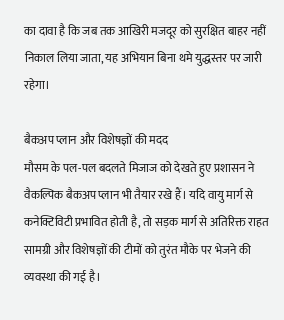का दावा है कि जब तक आखिरी मजदूर को सुरक्षित बाहर नहीं निकाल लिया जाता, यह अभियान बिना थमे युद्धस्तर पर जारी रहेगा।

बैकअप प्लान और विशेषज्ञों की मदद
मौसम के पल-पल बदलते मिजाज को देखते हुए प्रशासन ने वैकल्पिक बैकअप प्लान भी तैयार रखे हैं। यदि वायु मार्ग से कनेक्टिविटी प्रभावित होती है, तो सड़क मार्ग से अतिरिक्त राहत सामग्री और विशेषज्ञों की टीमों को तुरंत मौके पर भेजने की व्यवस्था की गई है।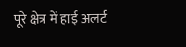पूरे क्षेत्र में हाई अलर्ट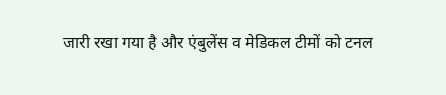जारी रखा गया है और एंबुलेंस व मेडिकल टीमों को टनल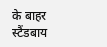के बाहर स्टैंडबाय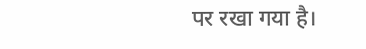पर रखा गया है।